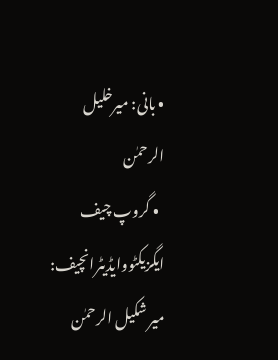• بانی: میرخلیل الرحمٰن
  • گروپ چیف ایگزیکٹووایڈیٹرانچیف: میر شکیل الرحمٰن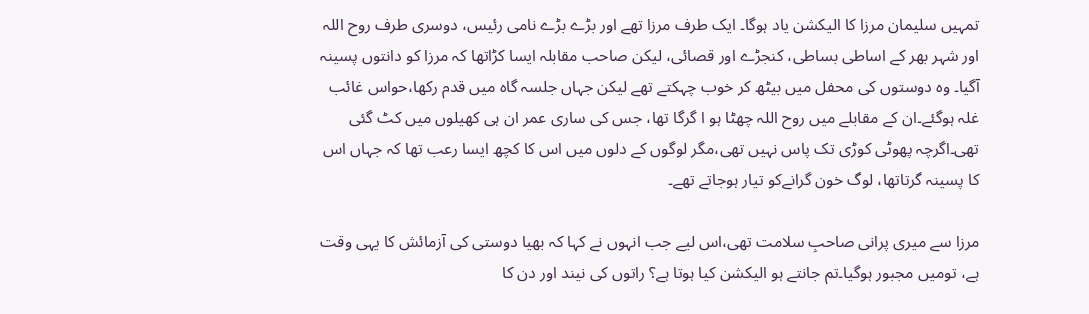تمہیں سلیمان مرزا کا الیکشن یاد ہوگا۔ ایک طرف مرزا تھے اور بڑے بڑے نامی رئیس، دوسری طرف روح اللہ اور شہر بھر کے اساطی بساطی، کنجڑے اور قصائی، لیکن صاحب مقابلہ ایسا کڑاتھا کہ مرزا کو دانتوں پسینہ آگیا۔ وہ دوستوں کی محفل میں بیٹھ کر خوب چہکتے تھے لیکن جہاں جلسہ گاہ میں قدم رکھا،حواس غائب غلہ ہوگئے۔ان کے مقابلے میں روح اللہ چھٹا ہو ا گرگا تھا، جس کی ساری عمر ان ہی کھیلوں میں کٹ گئی تھی۔اگرچہ پھوٹی کوڑی تک پاس نہیں تھی،مگر لوگوں کے دلوں میں اس کا کچھ ایسا رعب تھا کہ جہاں اس کا پسینہ گرتاتھا، لوگ خون گرانےکو تیار ہوجاتے تھے۔

مرزا سے میری پرانی صاحبِ سلامت تھی،اس لیے جب انہوں نے کہا کہ بھیا دوستی کی آزمائش کا یہی وقت ہے، تومیں مجبور ہوگیا۔تم جانتے ہو الیکشن کیا ہوتا ہے؟ راتوں کی نیند اور دن کا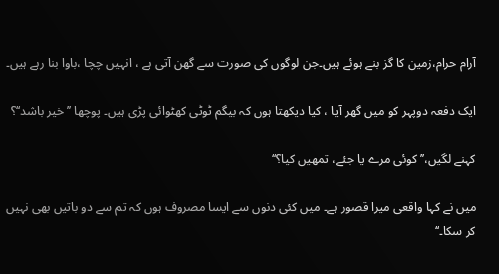آرام حرام،زمین کا گز بنے ہوئے ہیں۔جن لوگوں کی صورت سے گھن آتی ہے ، انہیں چچا ،باوا بنا رہے ہیں۔

ایک دفعہ دوپہر کو میں گھر آیا ، کیا دیکھتا ہوں کہ بیگم ٹوٹی کھٹوائی پڑی ہیں۔ پوچھا ’’ خیر باشد‘‘؟

کہنے لگیں،’’ کوئی مرے یا جئے، تمھیں کیا؟‘‘

میں نے کہا واقعی میرا قصور ہے۔ میں کئی دنوں سے ایسا مصروف ہوں کہ تم سے دو باتیں بھی نہیں کر سکا۔‘‘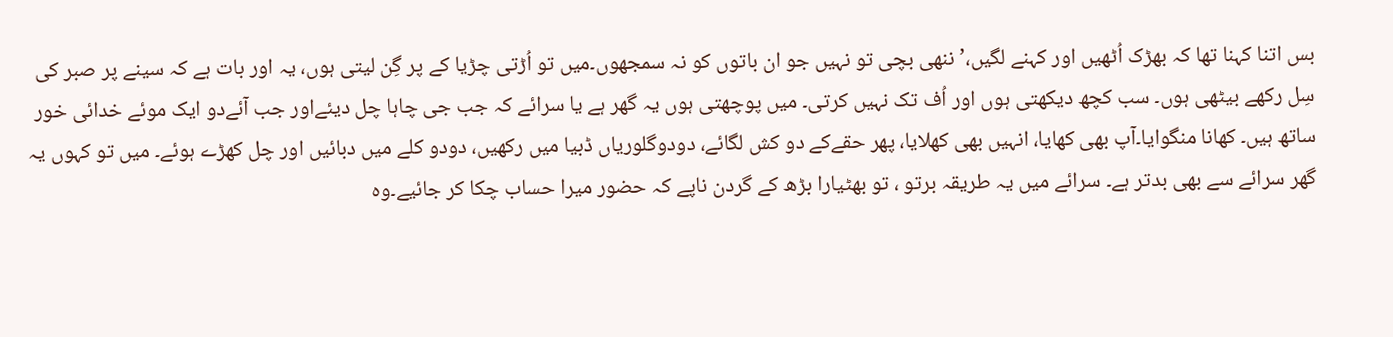بس اتنا کہنا تھا کہ بھڑک اُٹھیں اور کہنے لگیں،’ننھی بچی تو نہیں جو ان باتوں کو نہ سمجھوں۔میں تو اُڑتی چڑیا کے پر گِن لیتی ہوں، یہ اور بات ہے کہ سینے پر صبر کی سِل رکھے بیٹھی ہوں۔ سب کچھ دیکھتی ہوں اور اُف تک نہیں کرتی۔ میں پوچھتی ہوں یہ گھر ہے یا سرائے کہ جب جی چاہا چل دیئےاور جب آئےدو ایک موئے خدائی خور ساتھ ہیں۔ کھانا منگوایا۔آپ بھی کھایا، انہیں بھی کھلایا، پھر حقےکے دو کش لگائے، دودوگلوریاں ڈبیا میں رکھیں، دودو کلے میں دبائیں اور چل کھڑے ہوئے۔ میں تو کہوں یہ گھر سرائے سے بھی بدتر ہے۔ سرائے میں یہ طریقہ برتو ، تو بھٹیارا بڑھ کے گردن ناپے کہ حضور میرا حساب چکا کر جائیے۔وہ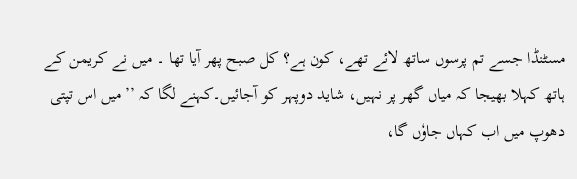مسٹنڈا جسے تم پرسوں ساتھ لائے تھے، کون ہے؟ کل صبح پھر آیا تھا ۔ میں نے کریمن کے ہاتھ کہلا بھیجا کہ میاں گھر پر نہیں، شاید دوپہر کو آجائیں۔کہنے لگا کہ ’’میں اس تپتی دھوپ میں اب کہاں جاوٗں گا،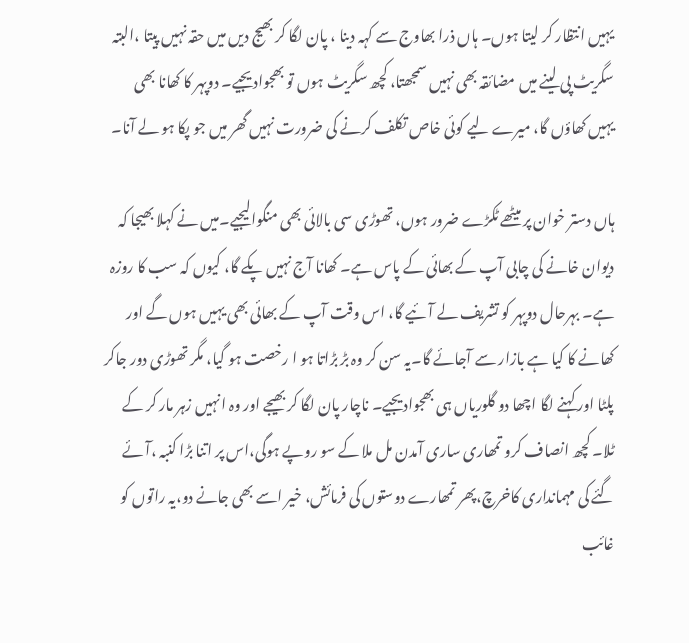یہیں انتظار کر لیتا ہوں۔ ہاں ذرا بھاوج سے کہہ دینا ، پان لگا کر بھیج دیں میں حقہ نہیں پیتا ،البتہ سگریٹ پی لینے میں مضائقہ بھی نہیں سمجھتا، کچھ سگریٹ ہوں تو بھجوادیجیے۔ دوپہر کا کھانا بھی یہیں کھاؤں گا، میرے لیے کوئی خاص تکلف کرنے کی ضرورت نہیں گھر میں جو پکا ہو لے آنا۔

ہاں دستر خوان پر میٹھے ٹکڑے ضرور ہوں، تھوڑی سی بالائی بھی منگوالیجیے۔میں نے کہلا بھیجا کہ دیوان خانے کی چابی آپ کے بھائی کے پاس ہے۔ کھانا آج نہیں پکے گا، کیوں کہ سب کا روزہ ہے۔ بہرحال دوپہر کو تشریف لے آئیے گا، اس وقت آپ کے بھائی بھی یہیں ہوں گے اور کھانے کا کیا ہے بازار سے آجائے گا۔یہ سن کر وہ بڑ بڑاتا ہو ا رخصت ہو گیا، مگر تھوڑی دور جاکر پلٹا اور کہنے لگا اچھا دو گلوریاں ہی بھجوادیجیے۔ ناچار پان لگا کر بھیجے اور وہ انہیں زہر مار کر کے ٹلا۔ کچھ انصاف کرو تمھاری ساری آمدن مل ملا کے سو روپے ہوگی،اس پر اتنا بڑا کنبہ ،آئے گئے کی مہمانداری کاخرچ،پھر تمھارے دوستوں کی فرمائش، خیر اسے بھی جانے دو،یہ راتوں کو غائب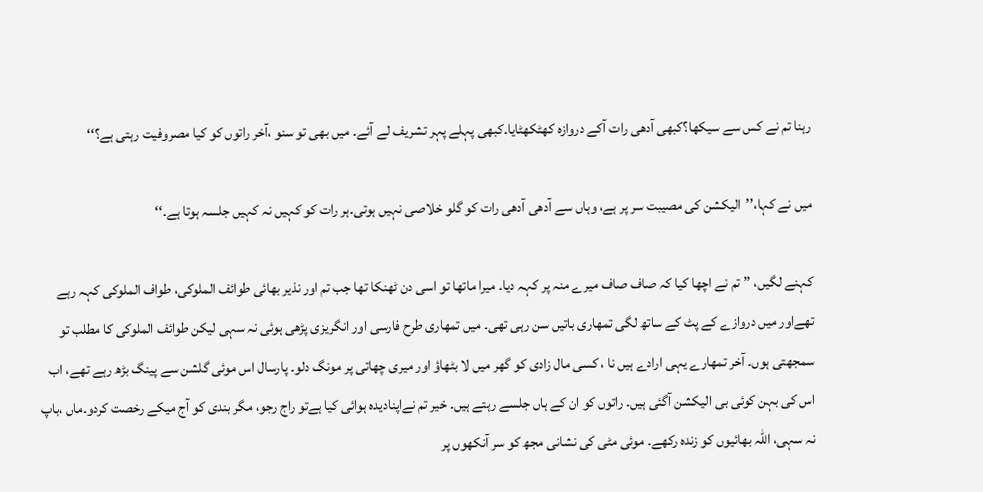رہنا تم نے کس سے سیکھا؟کبھی آدھی رات آکے دروازہ کھٹکھٹایا۔کبھی پہلے پہر تشریف لے آئے۔ میں بھی تو سنو ،آخر راتوں کو کیا مصروفیت رہتی ہے؟‘‘

میں نے کہا،’’الیکشن کی مصیبت سر پر ہے، وہاں سے آدھی آدھی رات کو گلو خلاصی نہیں ہوتی۔ہر رات کو کہیں نہ کہیں جلسہ ہوتا ہے۔‘‘

کہنے لگیں، ’’ تم نے اچھا کیا کہ صاف صاف میرے منہ پر کہہ دیا۔ میرا ماتھا تو اسی دن ٹھنکا تھا جب تم اور نذیر بھائی طوائف الملوکی، طواف الملوکی کہہ رہے تھےاور میں دروازے کے پٹ کے ساتھ لگی تمھاری باتیں سن رہی تھی۔ میں تمھاری طرح فارسی اور انگریزی پڑھی ہوئی نہ سہی لیکن طوائف الملوکی کا مطلب تو سمجھتی ہوں۔ آخر تمھارے یہی ارادے ہیں نا ، کسی مال زادی کو گھر میں لا بٹھاؤ اور میری چھاتی پر مونگ دلو۔ پارسال اس موئی گلشن سے پینگ بڑھ رہے تھے، اب اس کی بہن کوئی بی الیکشن آگئی ہیں۔ راتوں کو ان کے ہاں جلسے رہتے ہیں۔ خیر تم نےاپنادیدہ ہوائی کیا ہےتو راج رجو، مگر بندی کو آج میکے رخصت کردو۔ماں ،باپ نہ سہی، اللہ بھائیوں کو زندہ رکھے۔ موئی مٹی کی نشانی مجھ کو سر آنکھوں پر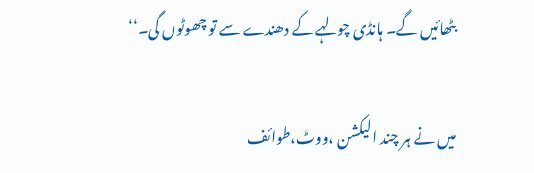بٹھائیں گے۔ ہانڈی چولہے کے دھندے سے تو چھوٹوں گی۔‘‘

میں نے ہر چند الیکشن ،ووٹ،طوائف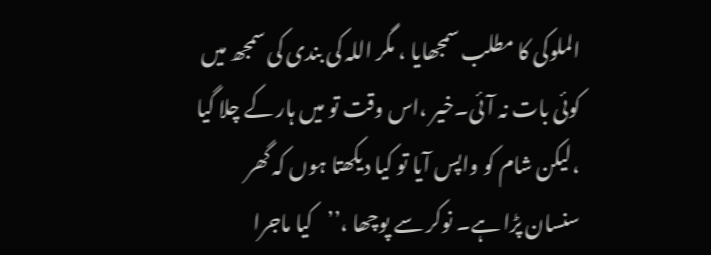الملوکی کا مطلب سمجھایا ، مگر اللہ کی بندی کی سمجھ میں کوئی بات نہ آئی۔خیر ،اس وقت تو میں ہار کے چلا گیا ،لیکن شام کو واپس آیا تو کیا دیکھتا ہوں کہ گھر سنسان پڑا ہے۔ نوکر سے پوچھا ،’’کیا ماجرا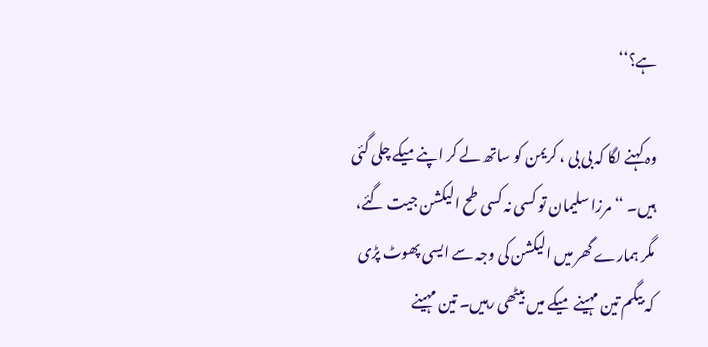ہے؟‘‘

وہ کہنے لگا کہ بی بی ، کریمن کو ساتھ لے کر اپنےمیکے چلی گئی ہیں۔ ‘‘ مرزا سلیمان تو کسی نہ کسی طح الیکشن جیت گئے، مگر ہمارے گھر میں الیکشن کی وجہ سے ایسی پھوٹ پڑی کہ بیگم تین مہینے میکے میں بیٹھی رہیں۔ تین مہینے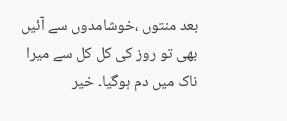بعد منتوں ،خوشامدوں سے آئیں بھی تو روز کی کل کل سے میرا ناک میں دم ہوگیا۔ خیر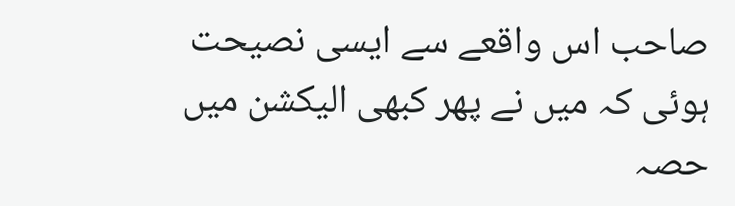صاحب اس واقعے سے ایسی نصیحت ہوئی کہ میں نے پھر کبھی الیکشن میں حصہ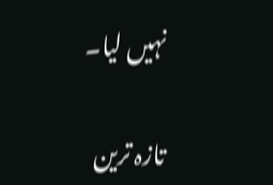نہیں لیا۔

تازہ ترین